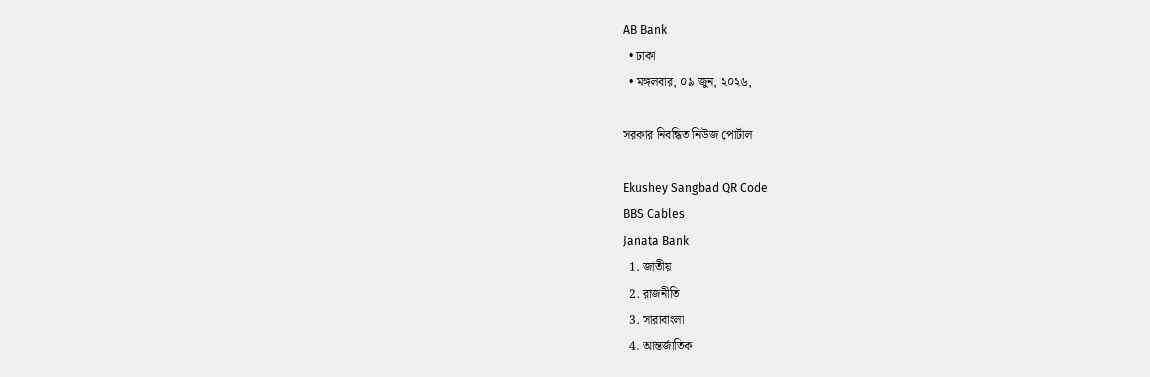AB Bank
  • ঢাকা
  • মঙ্গলবার, ০৯ জুন, ২০২৬,

সরকার নিবন্ধিত নিউজ পোর্টাল

Ekushey Sangbad QR Code
BBS Cables
Janata Bank
  1. জাতীয়
  2. রাজনীতি
  3. সারাবাংলা
  4. আন্তর্জাতিক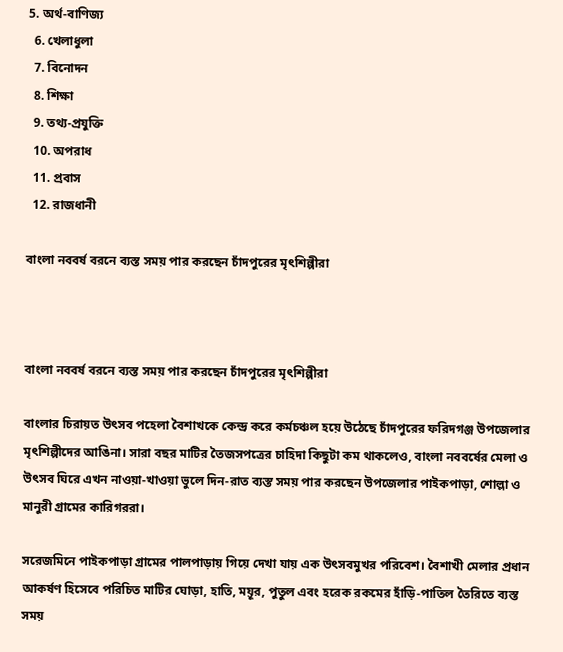5. অর্থ-বাণিজ্য
  6. খেলাধুলা
  7. বিনোদন
  8. শিক্ষা
  9. তথ্য-প্রযুক্তি
  10. অপরাধ
  11. প্রবাস
  12. রাজধানী

বাংলা নববর্ষ বরনে ব্যস্ত সময় পার করছেন চাঁদপুরের মৃৎশিল্পীরা



বাংলা নববর্ষ বরনে ব্যস্ত সময় পার করছেন চাঁদপুরের মৃৎশিল্পীরা

বাংলার চিরায়ত উৎসব পহেলা বৈশাখকে কেন্দ্র করে কর্মচঞ্চল হয়ে উঠেছে চাঁদপুরের ফরিদগঞ্জ উপজেলার মৃৎশিল্পীদের আঙিনা। সারা বছর মাটির তৈজসপত্রের চাহিদা কিছুটা কম থাকলেও, বাংলা নববর্ষের মেলা ও উৎসব ঘিরে এখন নাওয়া-খাওয়া ভুলে দিন-রাত ব্যস্ত সময় পার করছেন উপজেলার পাইকপাড়া, শোল্লা ও মানুরী গ্রামের কারিগররা।

সরেজমিনে পাইকপাড়া গ্রামের পালপাড়ায় গিয়ে দেখা যায় এক উৎসবমুখর পরিবেশ। বৈশাখী মেলার প্রধান আকর্ষণ হিসেবে পরিচিত মাটির ঘোড়া, হাতি, ময়ূর, পুতুল এবং হরেক রকমের হাঁড়ি-পাতিল তৈরিতে ব্যস্ত সময়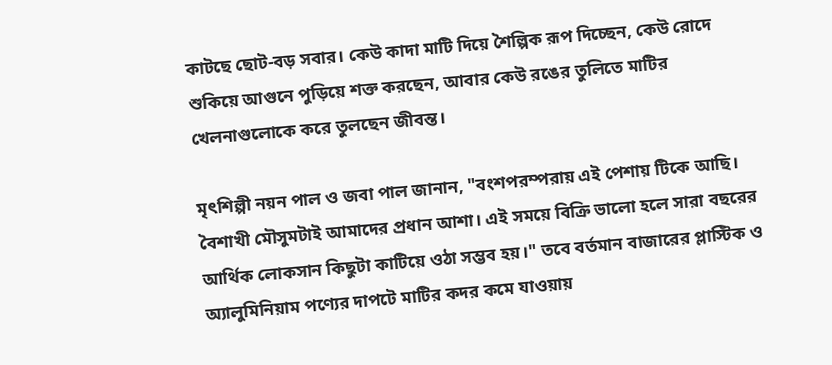কাটছে ছোট-বড় সবার। কেউ কাদা মাটি দিয়ে শৈল্পিক রূপ দিচ্ছেন, কেউ রোদে শুকিয়ে আগুনে পুড়িয়ে শক্ত করছেন, আবার কেউ রঙের তুলিতে মাটির খেলনাগুলোকে করে তুলছেন জীবন্ত।

মৃৎশিল্পী নয়ন পাল ও জবা পাল জানান, "বংশপরম্পরায় এই পেশায় টিকে আছি। বৈশাখী মৌসুমটাই আমাদের প্রধান আশা। এই সময়ে বিক্রি ভালো হলে সারা বছরের আর্থিক লোকসান কিছুটা কাটিয়ে ওঠা সম্ভব হয়।" তবে বর্তমান বাজারের প্লাস্টিক ও অ্যালুমিনিয়াম পণ্যের দাপটে মাটির কদর কমে যাওয়ায়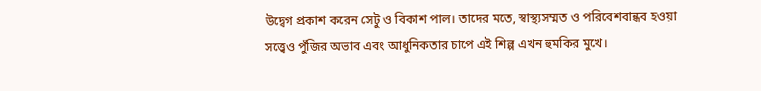উদ্বেগ প্রকাশ করেন সেটু ও বিকাশ পাল। তাদের মতে, স্বাস্থ্যসম্মত ও পরিবেশবান্ধব হওয়া সত্ত্বেও পুঁজির অভাব এবং আধুনিকতার চাপে এই শিল্প এখন হুমকির মুখে।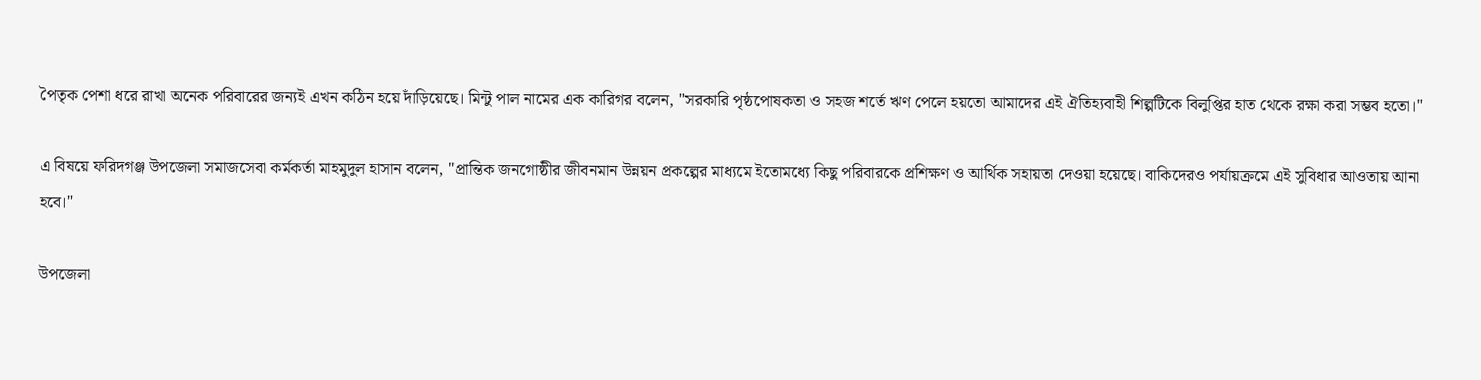পৈতৃক পেশা ধরে রাখা অনেক পরিবারের জন্যই এখন কঠিন হয়ে দাঁড়িয়েছে। মিন্টু পাল নামের এক কারিগর বলেন, "সরকারি পৃষ্ঠপোষকতা ও সহজ শর্তে ঋণ পেলে হয়তো আমাদের এই ঐতিহ্যবাহী শিল্পটিকে বিলুপ্তির হাত থেকে রক্ষা করা সম্ভব হতো।"

এ বিষয়ে ফরিদগঞ্জ উপজেলা সমাজসেবা কর্মকর্তা মাহমুদুল হাসান বলেন, "প্রান্তিক জনগোষ্ঠীর জীবনমান উন্নয়ন প্রকল্পের মাধ্যমে ইতোমধ্যে কিছু পরিবারকে প্রশিক্ষণ ও আর্থিক সহায়তা দেওয়া হয়েছে। বাকিদেরও পর্যায়ক্রমে এই সুবিধার আওতায় আনা হবে।"

উপজেলা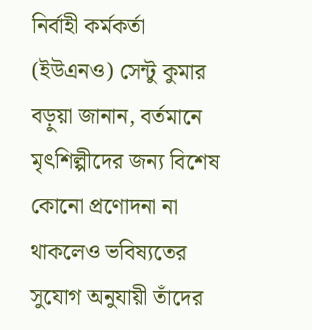নির্বাহী কর্মকর্তা (ইউএনও) সেন্টু কুমার বড়ুয়া জানান, বর্তমানে মৃৎশিল্পীদের জন্য বিশেষ কোনো প্রণোদনা না থাকলেও ভবিষ্যতের সুযোগ অনুযায়ী তাঁদের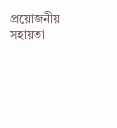প্রয়োজনীয় সহায়তা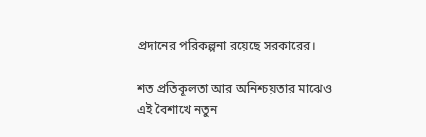প্রদানের পরিকল্পনা রয়েছে সরকারের।

শত প্রতিকূলতা আর অনিশ্চয়তার মাঝেও এই বৈশাখে নতুন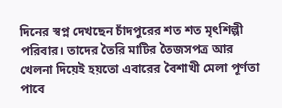দিনের স্বপ্ন দেখছেন চাঁদপুরের শত শত মৃৎশিল্পী পরিবার। তাদের তৈরি মাটির তৈজসপত্র আর খেলনা দিয়েই হয়তো এবারের বৈশাখী মেলা পূর্ণতা পাবে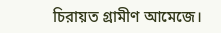চিরায়ত গ্রামীণ আমেজে।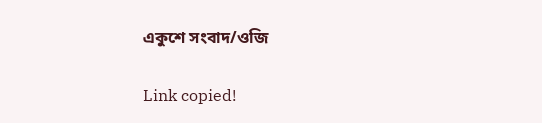একুশে সংবাদ/ওজি

Link copied!